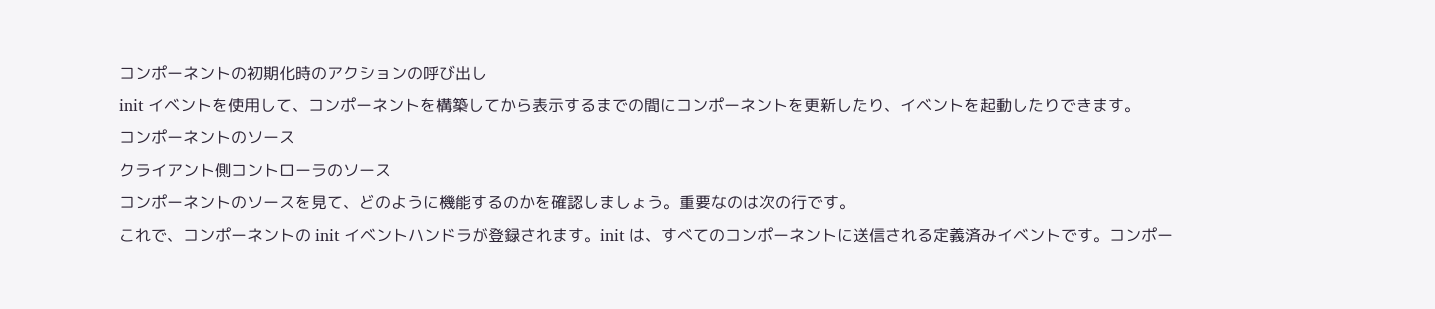コンポーネントの初期化時のアクションの呼び出し
init イベントを使用して、コンポーネントを構築してから表示するまでの間にコンポーネントを更新したり、イベントを起動したりできます。
コンポーネントのソース
クライアント側コントローラのソース
コンポーネントのソースを見て、どのように機能するのかを確認しましょう。重要なのは次の行です。
これで、コンポーネントの init イベントハンドラが登録されます。init は、すべてのコンポーネントに送信される定義済みイベントです。コンポー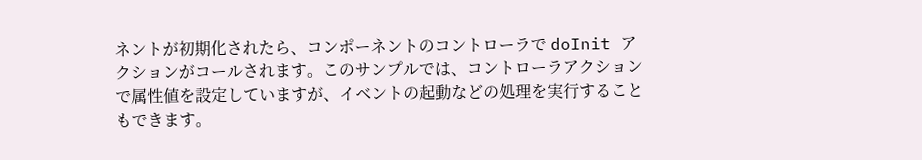ネントが初期化されたら、コンポーネントのコントローラで doInit アクションがコールされます。このサンプルでは、コントローラアクションで属性値を設定していますが、イベントの起動などの処理を実行することもできます。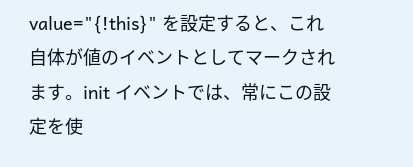value="{!this}" を設定すると、これ自体が値のイベントとしてマークされます。init イベントでは、常にこの設定を使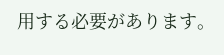用する必要があります。